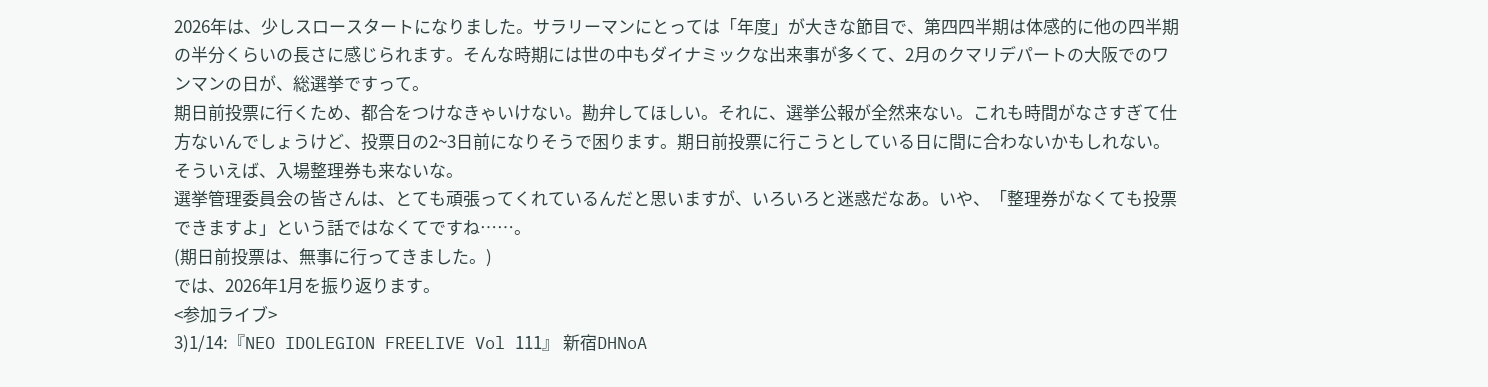2026年は、少しスロースタートになりました。サラリーマンにとっては「年度」が大きな節目で、第四四半期は体感的に他の四半期の半分くらいの長さに感じられます。そんな時期には世の中もダイナミックな出来事が多くて、2月のクマリデパートの大阪でのワンマンの日が、総選挙ですって。
期日前投票に行くため、都合をつけなきゃいけない。勘弁してほしい。それに、選挙公報が全然来ない。これも時間がなさすぎて仕方ないんでしょうけど、投票日の2~3日前になりそうで困ります。期日前投票に行こうとしている日に間に合わないかもしれない。そういえば、入場整理券も来ないな。
選挙管理委員会の皆さんは、とても頑張ってくれているんだと思いますが、いろいろと迷惑だなあ。いや、「整理券がなくても投票できますよ」という話ではなくてですね……。
(期日前投票は、無事に行ってきました。)
では、2026年1月を振り返ります。
<参加ライブ>
3)1/14:『NEO IDOLEGION FREELIVE Vol 111』 新宿DHNoA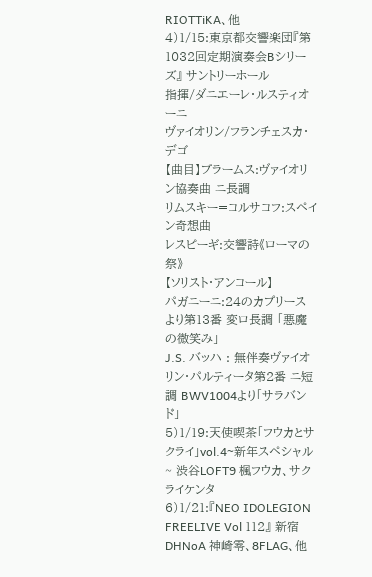RIOTTiKA、他
4)1/15:東京都交響楽団『第1032回定期演奏会Bシリーズ』 サントリーホール
指揮/ダニエーレ・ルスティオーニ
ヴァイオリン/フランチェスカ・デゴ
【曲目】ブラームス:ヴァイオリン協奏曲 ニ長調
リムスキー=コルサコフ:スペイン奇想曲
レスピーギ:交響詩《ローマの祭》
【ソリスト・アンコール】
パガニーニ:24のカプリース より第13番 変ロ長調 「悪魔の微笑み」
J.S. バッハ : 無伴奏ヴァイオリン・パルティータ第2番 ニ短調 BWV1004より「サラバンド」
5)1/19:天使喫茶「フウカとサクライ」vol.4~新年スペシャル~ 渋谷LOFT9 楓フウカ、サクライケンタ
6)1/21:『NEO IDOLEGION FREELIVE Vol 112』 新宿DHNoA 神崎零、8FLAG、他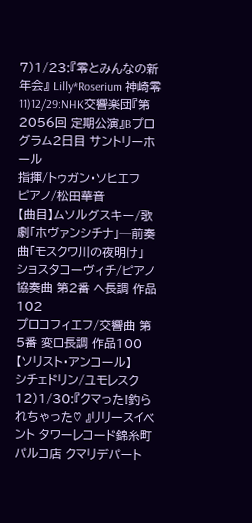7)1/23:『零とみんなの新年会』 Lilly*Roserium 神崎零
11)12/29:NHK交響楽団『第2056回 定期公演』Bプログラム2日目 サントリーホール
指揮/トゥガン・ソヒエフ
ピアノ/松田華音
【曲目】ムソルグスキー/歌劇「ホヴァンシチナ」─前奏曲「モスクワ川の夜明け」
ショスタコーヴィチ/ピアノ協奏曲 第2番 ヘ長調 作品102
プロコフィエフ/交響曲 第5番 変ロ長調 作品100
【ソリスト・アンコール】
シチェドリン/ユモレスク
12)1/30:『クマった!釣られちゃった♡ 』リリースイベント タワーレコード錦糸町パルコ店 クマリデパート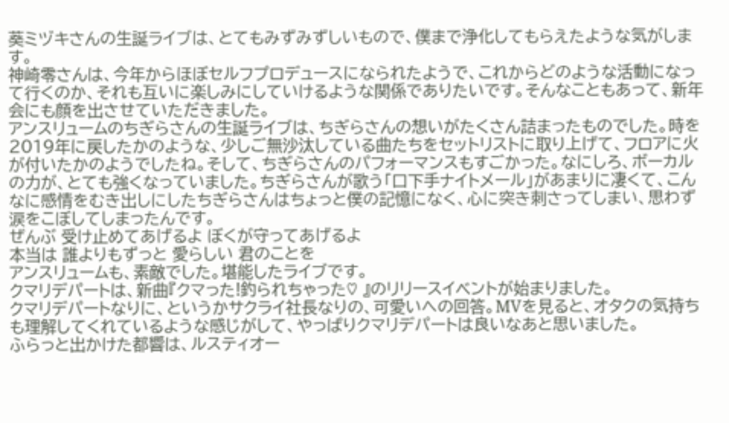葵ミヅキさんの生誕ライブは、とてもみずみずしいもので、僕まで浄化してもらえたような気がします。
神崎零さんは、今年からほぼセルフプロデュースになられたようで、これからどのような活動になって行くのか、それも互いに楽しみにしていけるような関係でありたいです。そんなこともあって、新年会にも顔を出させていただきました。
アンスリュームのちぎらさんの生誕ライブは、ちぎらさんの想いがたくさん詰まったものでした。時を2019年に戻したかのような、少しご無沙汰している曲たちをセットリストに取り上げて、フロアに火が付いたかのようでしたね。そして、ちぎらさんのパフォーマンスもすごかった。なにしろ、ボーカルの力が、とても強くなっていました。ちぎらさんが歌う「口下手ナイトメール」があまりに凄くて、こんなに感情をむき出しにしたちぎらさんはちょっと僕の記憶になく、心に突き刺さってしまい、思わず涙をこぼしてしまったんです。
ぜんぶ 受け止めてあげるよ ぼくが守ってあげるよ
本当は 誰よりもずっと 愛らしい 君のことを
アンスリュームも、素敵でした。堪能したライブです。
クマリデパートは、新曲『クマった!釣られちゃった♡ 』のリリースイベントが始まりました。
クマリデパートなりに、というかサクライ社長なりの、可愛いへの回答。MVを見ると、オタクの気持ちも理解してくれているような感じがして、やっぱりクマリデパートは良いなあと思いました。
ふらっと出かけた都響は、ルスティオー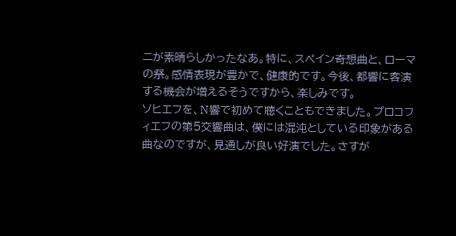ニが素晴らしかったなあ。特に、スペイン奇想曲と、ローマの祭。感情表現が豊かで、健康的です。今後、都響に客演する機会が増えるそうですから、楽しみです。
ソヒエフを、N響で初めて聴くこともできました。プロコフィエフの第5交響曲は、僕には混沌としている印象がある曲なのですが、見通しが良い好演でした。さすが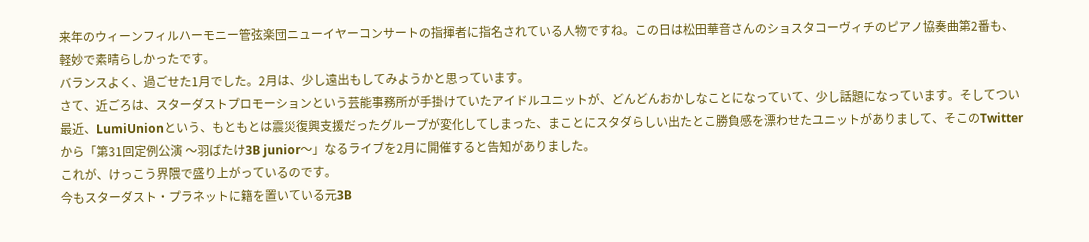来年のウィーンフィルハーモニー管弦楽団ニューイヤーコンサートの指揮者に指名されている人物ですね。この日は松田華音さんのショスタコーヴィチのピアノ協奏曲第2番も、軽妙で素晴らしかったです。
バランスよく、過ごせた1月でした。2月は、少し遠出もしてみようかと思っています。
さて、近ごろは、スターダストプロモーションという芸能事務所が手掛けていたアイドルユニットが、どんどんおかしなことになっていて、少し話題になっています。そしてつい最近、LumiUnionという、もともとは震災復興支援だったグループが変化してしまった、まことにスタダらしい出たとこ勝負感を漂わせたユニットがありまして、そこのTwitterから「第31回定例公演 〜羽ばたけ3B junior〜」なるライブを2月に開催すると告知がありました。
これが、けっこう界隈で盛り上がっているのです。
今もスターダスト・プラネットに籍を置いている元3B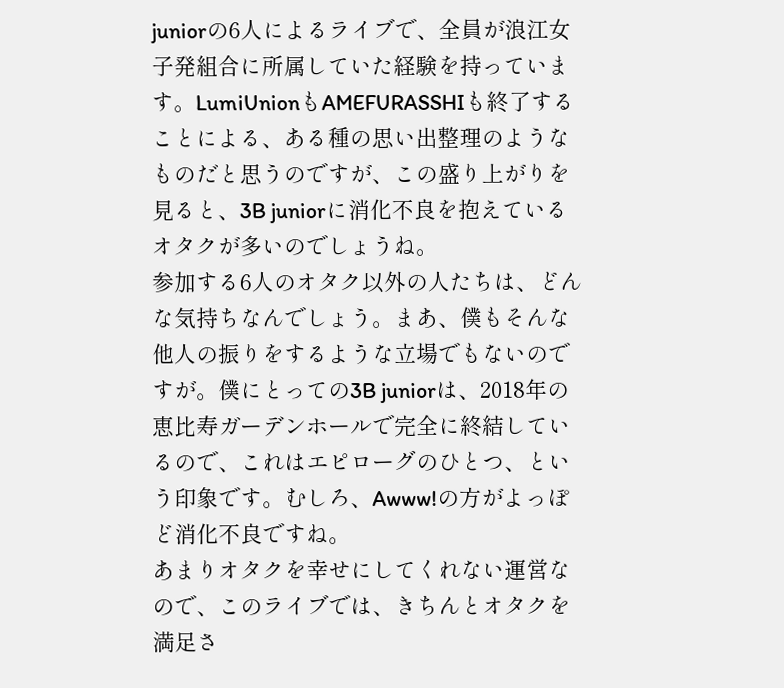juniorの6人によるライブで、全員が浪江女子発組合に所属していた経験を持っています。LumiUnionもAMEFURASSHIも終了することによる、ある種の思い出整理のようなものだと思うのですが、この盛り上がりを見ると、3B juniorに消化不良を抱えているオタクが多いのでしょうね。
参加する6人のオタク以外の人たちは、どんな気持ちなんでしょう。まあ、僕もそんな他人の振りをするような立場でもないのですが。僕にとっての3B juniorは、2018年の恵比寿ガーデンホールで完全に終結しているので、これはエピローグのひとつ、という印象です。むしろ、Awww!の方がよっぽど消化不良ですね。
あまりオタクを幸せにしてくれない運営なので、このライブでは、きちんとオタクを満足さ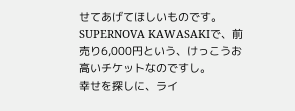せてあげてほしいものです。
SUPERNOVA KAWASAKIで、前売り6,000円という、けっこうお高いチケットなのですし。
幸せを探しに、ライ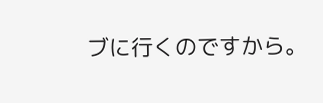ブに行くのですから。